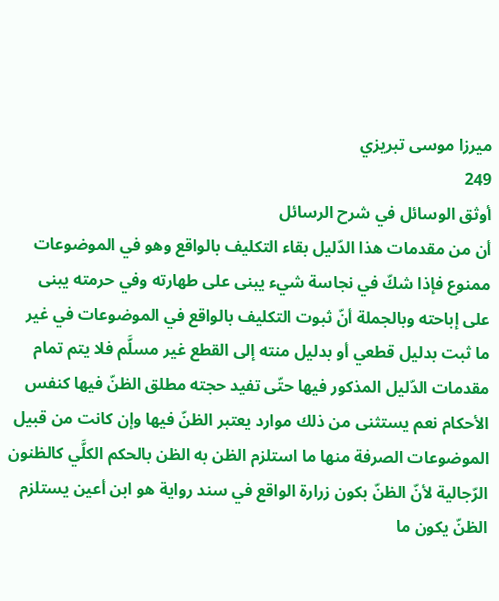ميرزا موسى تبريزي
249
أوثق الوسائل في شرح الرسائل
أن من مقدمات هذا الدّليل بقاء التكليف بالواقع وهو في الموضوعات ممنوع فإذا شكّ في نجاسة شيء يبنى على طهارته وفي حرمته يبنى على إباحته وبالجملة أنّ ثبوت التكليف بالواقع في الموضوعات في غير ما ثبت بدليل قطعي أو بدليل منته إلى القطع غير مسلَّم فلا يتم تمام مقدمات الدّليل المذكور فيها حتّى تفيد حجته مطلق الظنّ فيها كنفس الأحكام نعم يستثنى من ذلك موارد يعتبر الظنّ فيها وإن كانت من قبيل الموضوعات الصرفة منها ما استلزم الظن به الظن بالحكم الكلَّي كالظنون الرّجالية لأنّ الظنّ بكون زرارة الواقع في سند رواية هو ابن أعين يستلزم الظنّ يكون ما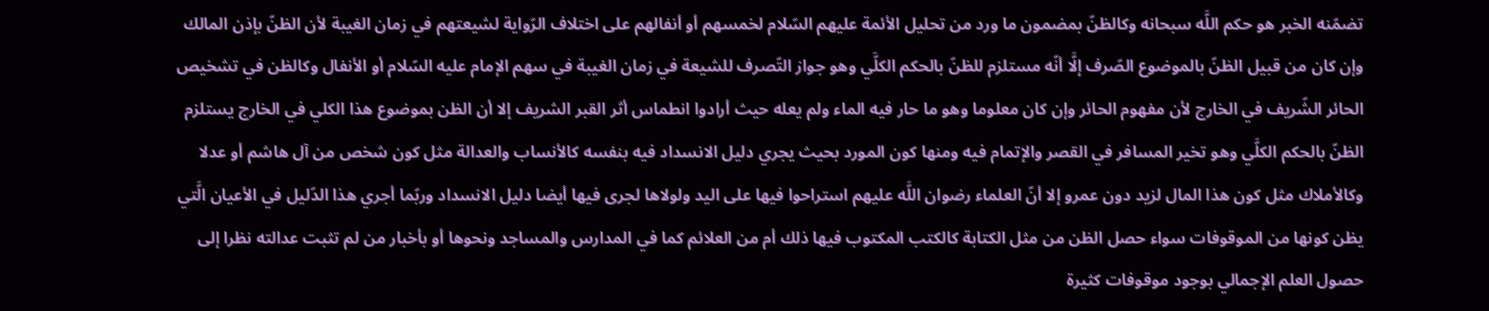تضمّنه الخبر هو حكم اللَّه سبحانه وكالظنّ بمضمون ما ورد من تحليل الأئمة عليهم السّلام لخمسهم أو أنفالهم على اختلاف الرّواية لشيعتهم في زمان الغيبة لأن الظنّ بإذن المالك وإن كان من قبيل الظنّ بالموضوع الصّرف إلَّا أنّه مستلزم للظنّ بالحكم الكلَّي وهو جواز التّصرف للشيعة في زمان الغيبة في سهم الإمام عليه السّلام أو الأنفال وكالظن في تشخيص الحائر الشّريف في الخارج لأن مفهوم الحائر وإن كان معلوما وهو ما حار فيه الماء ولم يعله حيث أرادوا انطماس أثر القبر الشريف إلا أن الظن بموضوع هذا الكلي في الخارج يستلزم الظنّ بالحكم الكلَّي وهو تخير المسافر في القصر والإتمام فيه ومنها كون المورد بحيث يجري دليل الانسداد فيه بنفسه كالأنساب والعدالة مثل كون شخص من آل هاشم أو عدلا وكالأملاك مثل كون هذا المال لزيد دون عمرو إلا أنّ العلماء رضوان اللَّه عليهم استراحوا فيها على اليد ولولاها لجرى فيها أيضا دليل الانسداد وربّما أجري هذا الدّليل في الأعيان الَّتي يظن كونها من الموقوفات سواء حصل الظن من مثل الكتابة كالكتب المكتوب فيها ذلك أم من العلائم كما في المدارس والمساجد ونحوها أو بأخبار من لم تثبت عدالته نظرا إلى حصول العلم الإجمالي بوجود موقوفات كثيرة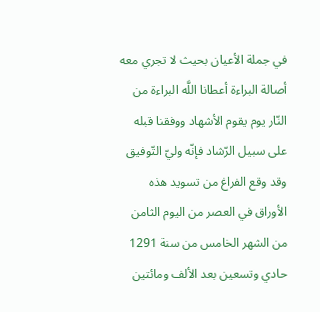في جملة الأعيان بحيث لا تجري معه أصالة البراءة أعطانا اللَّه البراءة من النّار يوم يقوم الأشهاد ووفقنا قبله على سبيل الرّشاد فإنّه وليّ التّوفيق وقد وقع الفراغ من تسويد هذه الأوراق في العصر من اليوم الثامن من الشهر الخامس من سنة 1291 حادي وتسعين بعد الألف ومائتين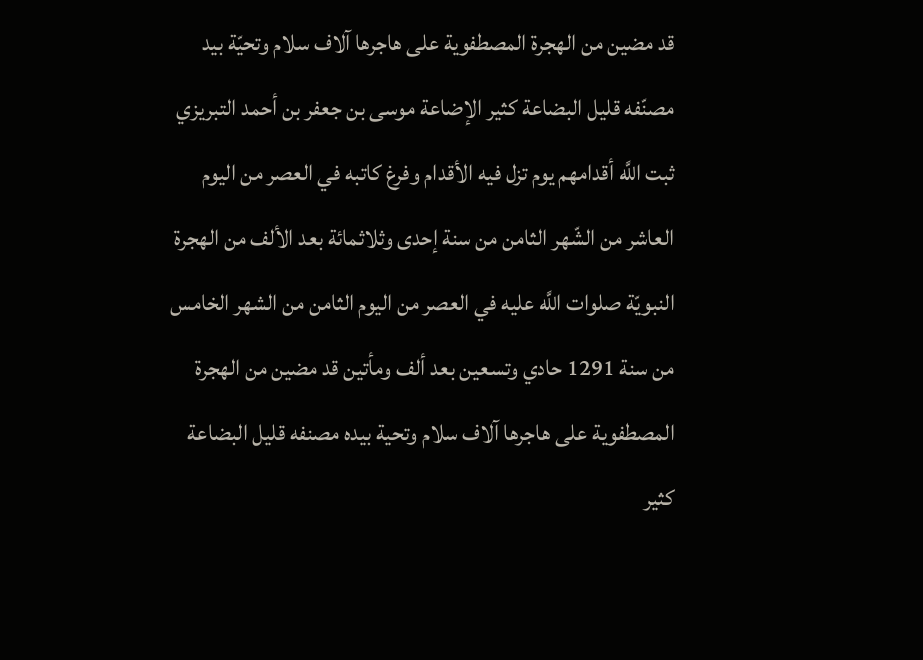قد مضين من الهجرة المصطفوية على هاجرها آلاف سلام وتحيّة بيد مصنّفه قليل البضاعة كثير الإضاعة موسى بن جعفر بن أحمد التبريزي ثبت اللَّه أقدامهم يوم تزل فيه الأقدام وفرغ كاتبه في العصر من اليوم العاشر من الشّهر الثامن من سنة إحدى وثلاثمائة بعد الألف من الهجرة النبويّة صلوات اللَّه عليه في العصر من اليوم الثامن من الشهر الخامس من سنة 1291 حادي وتسعين بعد ألف ومأتين قد مضين من الهجرة المصطفوية على هاجرها آلاف سلام وتحية بيده مصنفه قليل البضاعة كثير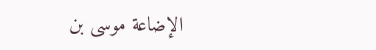الإضاعة موسى بن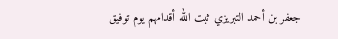جعفر بن أحمد التبريزي ثبت الله أقدامهم يوم توفيق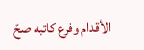الأقدام وفرع كاتبه صحّ